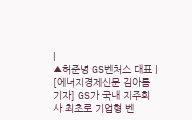|
▲허준녕 GS벤처스 대표 |
[에너지경제신문 김아름 기자] GS가 국내 지주회사 최초로 기업형 벤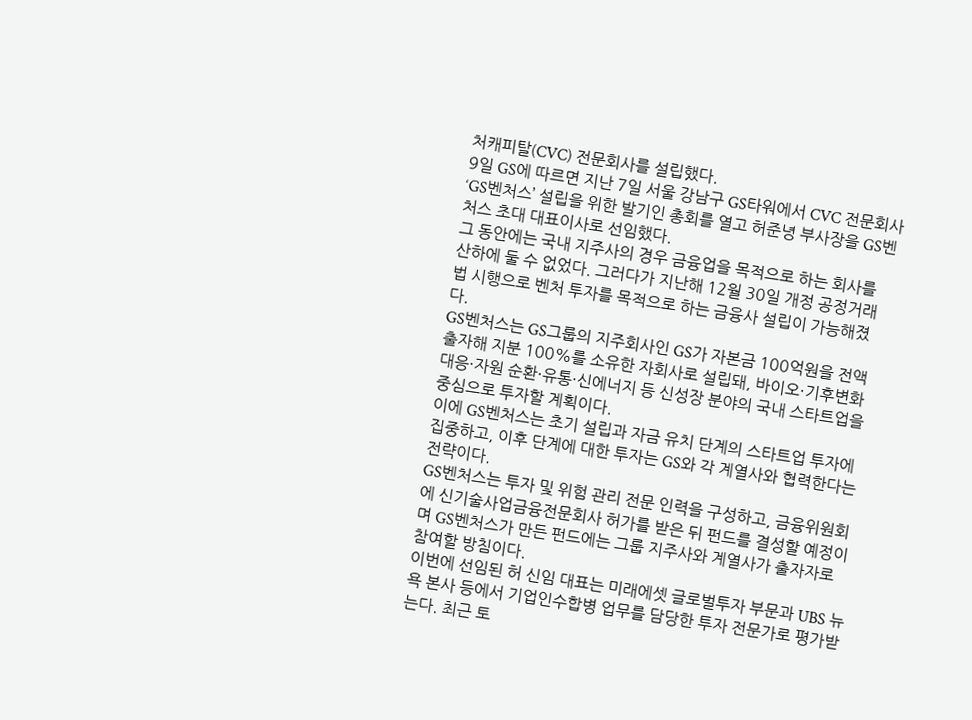처캐피탈(CVC) 전문회사를 설립했다.
9일 GS에 따르면 지난 7일 서울 강남구 GS타워에서 CVC 전문회사 ‘GS벤처스’ 설립을 위한 발기인 총회를 열고 허준녕 부사장을 GS벤처스 초대 대표이사로 선임했다.
그 동안에는 국내 지주사의 경우 금융업을 목적으로 하는 회사를 산하에 둘 수 없었다. 그러다가 지난해 12월 30일 개정 공정거래법 시행으로 벤처 투자를 목적으로 하는 금융사 설립이 가능해졌다.
GS벤처스는 GS그룹의 지주회사인 GS가 자본금 100억원을 전액 출자해 지분 100%를 소유한 자회사로 설립돼, 바이오·기후변화 대응·자원 순환·유통·신에너지 등 신성장 분야의 국내 스타트업을 중심으로 투자할 계획이다.
이에 GS벤처스는 초기 설립과 자금 유치 단계의 스타트업 투자에 집중하고, 이후 단계에 대한 투자는 GS와 각 계열사와 협력한다는 전략이다.
GS벤처스는 투자 및 위험 관리 전문 인력을 구성하고, 금융위원회에 신기술사업금융전문회사 허가를 받은 뒤 펀드를 결성할 예정이며 GS벤처스가 만든 펀드에는 그룹 지주사와 계열사가 출자자로 참여할 방침이다.
이번에 선임된 허 신임 대표는 미래에셋 글로벌투자 부문과 UBS 뉴욕 본사 등에서 기업인수합병 업무를 담당한 투자 전문가로 평가받는다. 최근 토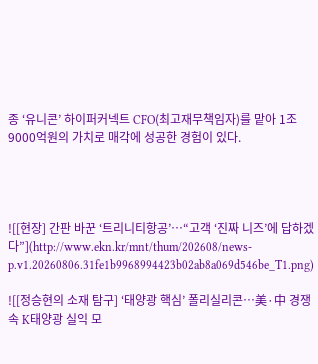종 ‘유니콘’ 하이퍼커넥트 CFO(최고재무책임자)를 맡아 1조9000억원의 가치로 매각에 성공한 경험이 있다.




![[현장] 간판 바꾼 ‘트리니티항공’…“고객 ‘진짜 니즈’에 답하겠다”](http://www.ekn.kr/mnt/thum/202608/news-p.v1.20260806.31fe1b9968994423b02ab8a069d546be_T1.png)

![[정승현의 소재 탐구] ‘태양광 핵심’ 폴리실리콘…美·中 경쟁 속 K태양광 실익 모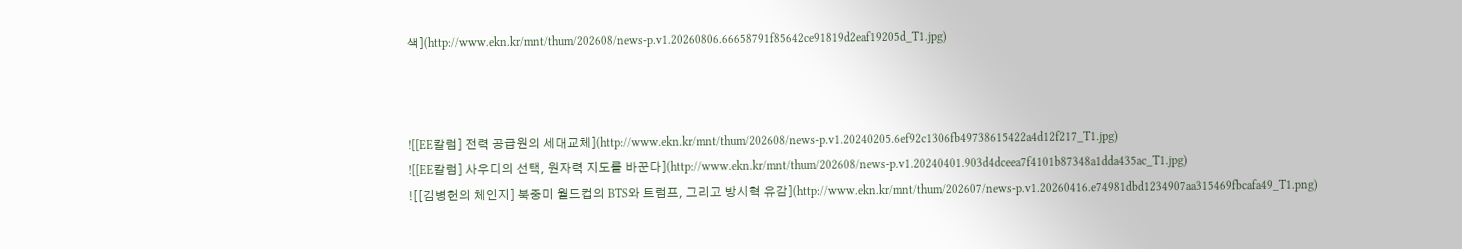색](http://www.ekn.kr/mnt/thum/202608/news-p.v1.20260806.66658791f85642ce91819d2eaf19205d_T1.jpg)



![[EE칼럼] 전력 공급원의 세대교체](http://www.ekn.kr/mnt/thum/202608/news-p.v1.20240205.6ef92c1306fb49738615422a4d12f217_T1.jpg)
![[EE칼럼] 사우디의 선택, 원자력 지도를 바꾼다](http://www.ekn.kr/mnt/thum/202608/news-p.v1.20240401.903d4dceea7f4101b87348a1dda435ac_T1.jpg)
![[김병헌의 체인지] 북중미 월드컵의 BTS와 트럼프, 그리고 방시혁 유감](http://www.ekn.kr/mnt/thum/202607/news-p.v1.20260416.e74981dbd1234907aa315469fbcafa49_T1.png)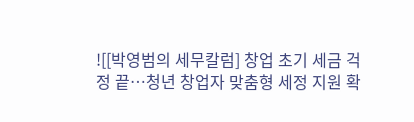![[박영범의 세무칼럼] 창업 초기 세금 걱정 끝…청년 창업자 맞춤형 세정 지원 확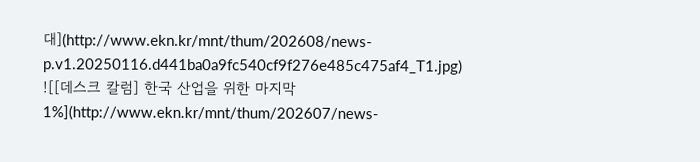대](http://www.ekn.kr/mnt/thum/202608/news-p.v1.20250116.d441ba0a9fc540cf9f276e485c475af4_T1.jpg)
![[데스크 칼럼] 한국 산업을 위한 마지막 1%](http://www.ekn.kr/mnt/thum/202607/news-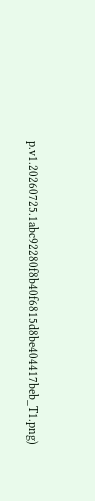p.v1.20260725.1abc92280f8b40f6815d8be404417beb_T1.png)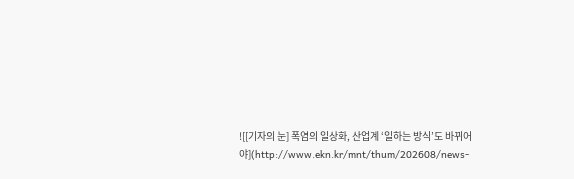![[기자의 눈] 폭염의 일상화, 산업계 ‘일하는 방식’도 바뀌어야](http://www.ekn.kr/mnt/thum/202608/news-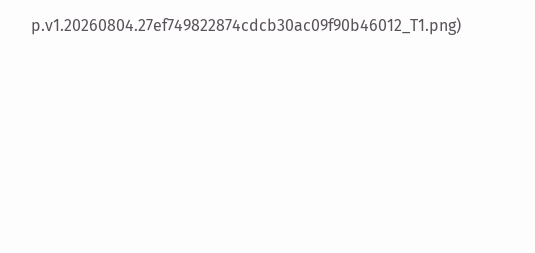p.v1.20260804.27ef749822874cdcb30ac09f90b46012_T1.png)